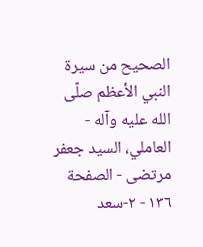الصحيح من سيرة النبي الأعظم صلّى الله عليه وآله - العاملي، السيد جعفر مرتضى - الصفحة ١٣٦ - ٢-سعد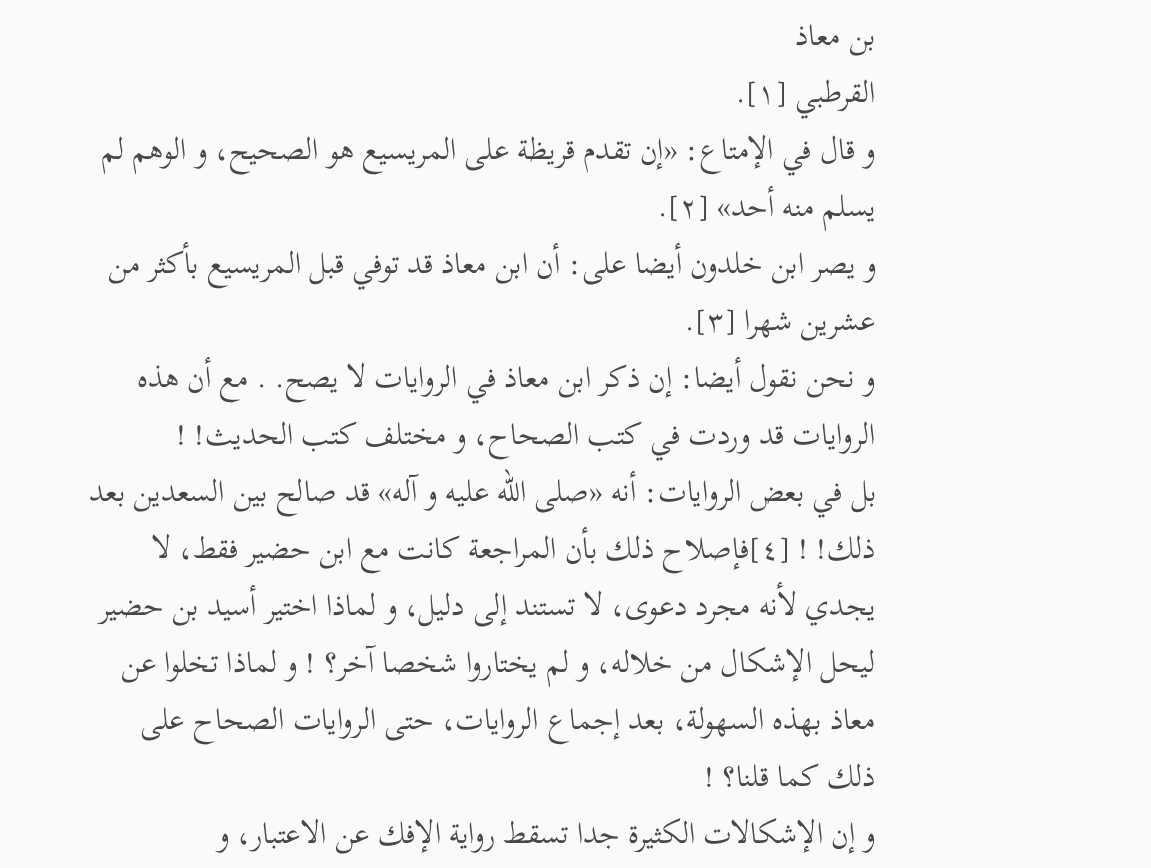بن معاذ
القرطبي [١].
و قال في الإمتاع: «إن تقدم قريظة على المريسيع هو الصحيح، و الوهم لم يسلم منه أحد» [٢].
و يصر ابن خلدون أيضا على: أن ابن معاذ قد توفي قبل المريسيع بأكثر من عشرين شهرا [٣].
و نحن نقول أيضا: إن ذكر ابن معاذ في الروايات لا يصح. . مع أن هذه الروايات قد وردت في كتب الصحاح، و مختلف كتب الحديث! !
بل في بعض الروايات: أنه «صلى اللّه عليه و آله» قد صالح بين السعدين بعد ذلك! ! [٤]فإصلاح ذلك بأن المراجعة كانت مع ابن حضير فقط، لا يجدي لأنه مجرد دعوى، لا تستند إلى دليل، و لماذا اختير أسيد بن حضير ليحل الإشكال من خلاله، و لم يختاروا شخصا آخر؟ ! و لماذا تخلوا عن معاذ بهذه السهولة، بعد إجماع الروايات، حتى الروايات الصحاح على ذلك كما قلنا؟ !
و إن الإشكالات الكثيرة جدا تسقط رواية الإفك عن الاعتبار، و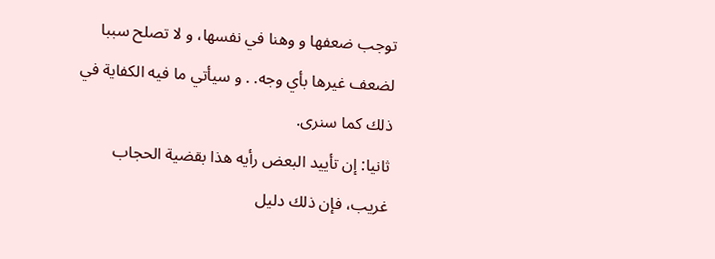توجب ضعفها و وهنا في نفسها، و لا تصلح سببا لضعف غيرها بأي وجه. . و سيأتي ما فيه الكفاية في ذلك كما سنرى.
ثانيا: إن تأييد البعض رأيه هذا بقضية الحجاب غريب، فإن ذلك دليل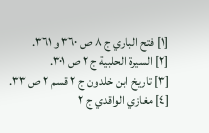[١] فتح الباري ج ٨ ص ٣٦٠ و ٣٦١.
[٢] السيرة الحلبية ج ٢ ص ٣٠١.
[٣] تاريخ ابن خلدون ج ٢ قسم ٢ ص ٣٣.
[٤] مغازي الواقدي ج ٢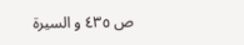ص ٤٣٥ و السيرة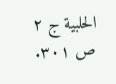الحلبية ج ٢ ص ٣٠١.